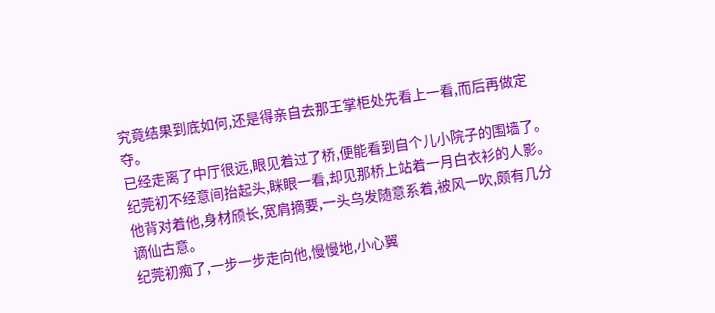究竟结果到底如何,还是得亲自去那王掌柜处先看上一看,而后再做定夺。
已经走离了中厅很远,眼见着过了桥,便能看到自个儿小院子的围墙了。
纪莞初不经意间抬起头,眯眼一看,却见那桥上站着一月白衣衫的人影。
他背对着他,身材颀长,宽肩摘要,一头乌发随意系着,被风一吹,颇有几分谪仙古意。
纪莞初痴了,一步一步走向他,慢慢地,小心翼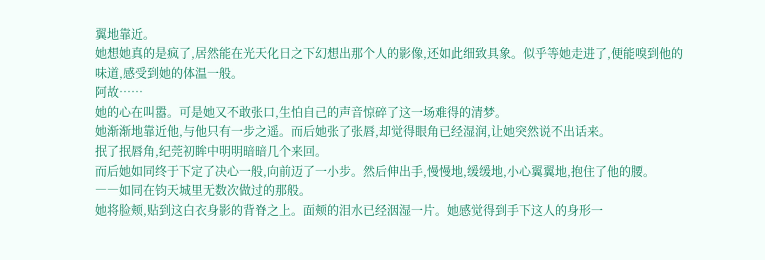翼地靠近。
她想她真的是疯了,居然能在光天化日之下幻想出那个人的影像,还如此细致具象。似乎等她走进了,便能嗅到他的味道,感受到她的体温一般。
阿故……
她的心在叫嚣。可是她又不敢张口,生怕自己的声音惊碎了这一场难得的清梦。
她渐渐地靠近他,与他只有一步之遥。而后她张了张唇,却觉得眼角已经湿润,让她突然说不出话来。
抿了抿唇角,纪莞初眸中明明暗暗几个来回。
而后她如同终于下定了决心一般,向前迈了一小步。然后伸出手,慢慢地,缓缓地,小心翼翼地,抱住了他的腰。
――如同在钧天城里无数次做过的那般。
她将脸颊,贴到这白衣身影的背脊之上。面颊的泪水已经洇湿一片。她感觉得到手下这人的身形一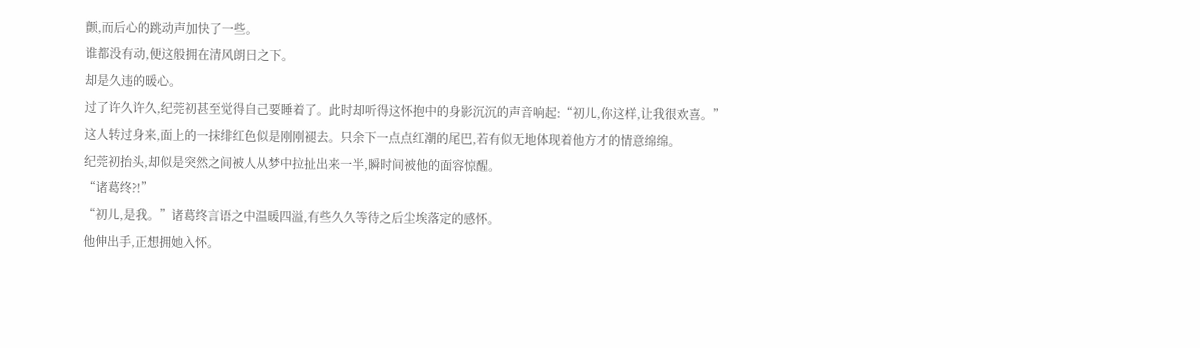颤,而后心的跳动声加快了一些。
谁都没有动,便这般拥在清风朗日之下。
却是久违的暖心。
过了许久许久,纪莞初甚至觉得自己要睡着了。此时却听得这怀抱中的身影沉沉的声音响起:“初儿,你这样,让我很欢喜。”
这人转过身来,面上的一抹绯红色似是刚刚褪去。只余下一点点红潮的尾巴,若有似无地体现着他方才的情意绵绵。
纪莞初抬头,却似是突然之间被人从梦中拉扯出来一半,瞬时间被他的面容惊醒。
“诸葛终?!”
“初儿,是我。”诸葛终言语之中温暖四溢,有些久久等待之后尘埃落定的感怀。
他伸出手,正想拥她入怀。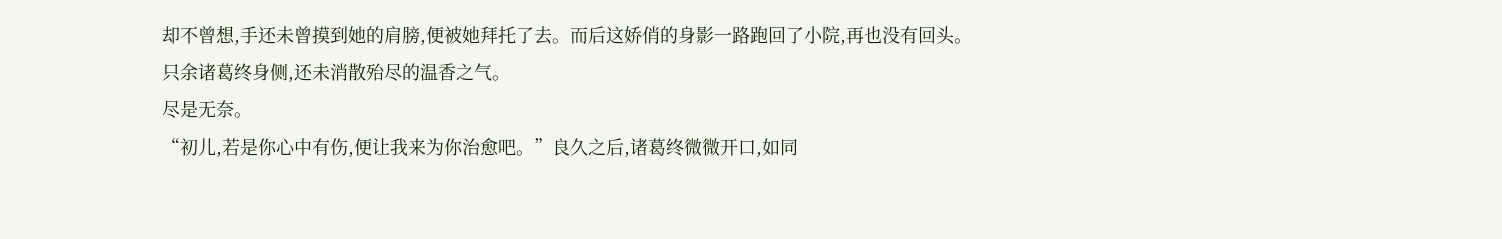却不曾想,手还未曾摸到她的肩膀,便被她拜托了去。而后这娇俏的身影一路跑回了小院,再也没有回头。
只余诸葛终身侧,还未消散殆尽的温香之气。
尽是无奈。
“初儿,若是你心中有伤,便让我来为你治愈吧。”良久之后,诸葛终微微开口,如同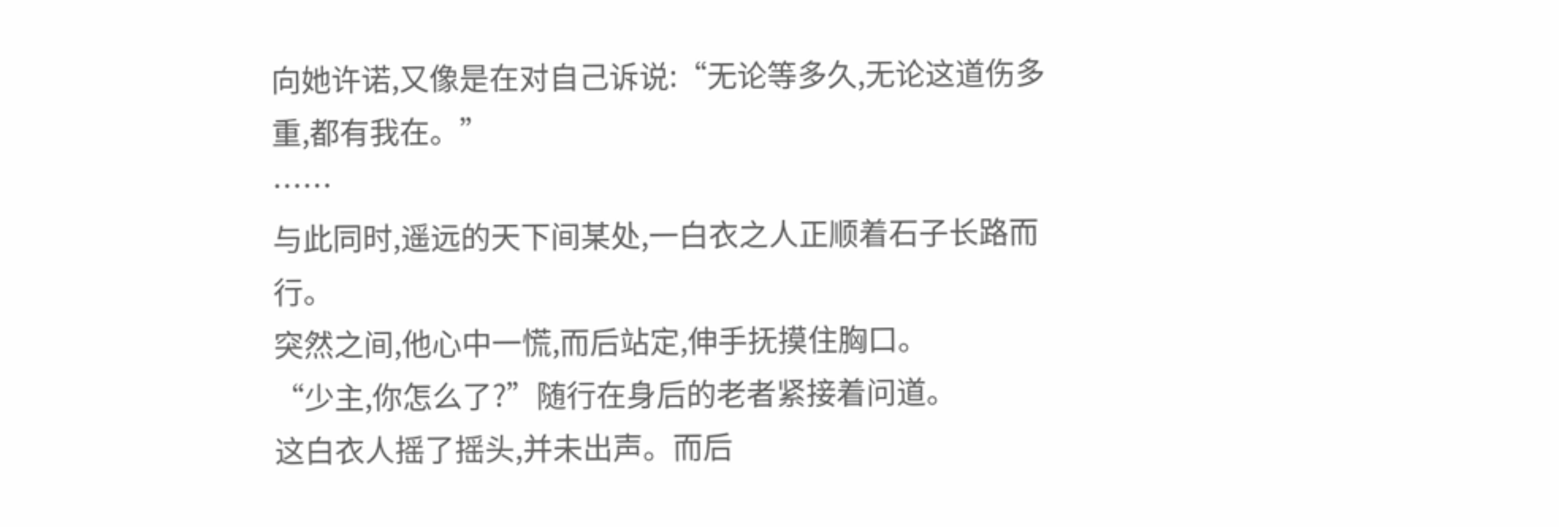向她许诺,又像是在对自己诉说:“无论等多久,无论这道伤多重,都有我在。”
……
与此同时,遥远的天下间某处,一白衣之人正顺着石子长路而行。
突然之间,他心中一慌,而后站定,伸手抚摸住胸口。
“少主,你怎么了?”随行在身后的老者紧接着问道。
这白衣人摇了摇头,并未出声。而后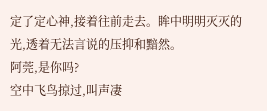定了定心神,接着往前走去。眸中明明灭灭的光,透着无法言说的压抑和黯然。
阿莞,是你吗?
空中飞鸟掠过,叫声凄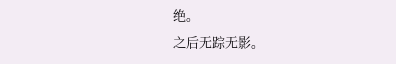绝。
之后无踪无影。